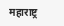महाराष्ट्र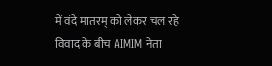में वंदे मातरम् को लेकर चल रहे विवाद के बीच AIMIM नेता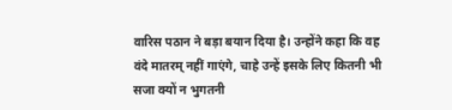वारिस पठान ने बड़ा बयान दिया है। उन्होंने कहा कि वह वंदे मातरम् नहीं गाएंगे, चाहे उन्हें इसके लिए कितनी भी सजा क्यों न भुगतनी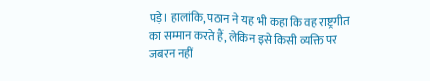पड़े। हालांकि, पठान ने यह भी कहा कि वह राष्ट्रगीत का सम्मान करते हैं, लेकिन इसे किसी व्यक्ति पर जबरन नहीं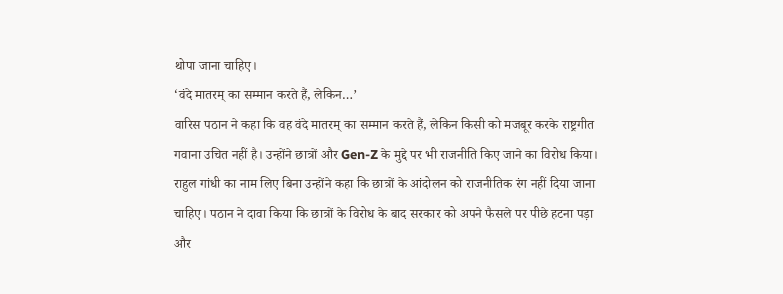थोपा जाना चाहिए।
‘वंदे मातरम् का सम्मान करते हैं, लेकिन…’
वारिस पठान ने कहा कि वह वंदे मातरम् का सम्मान करते हैं, लेकिन किसी को मजबूर करके राष्ट्रगीत गवाना उचित नहीं है। उन्होंने छात्रों और Gen-Z के मुद्दे पर भी राजनीति किए जाने का विरोध किया। राहुल गांधी का नाम लिए बिना उन्होंने कहा कि छात्रों के आंदोलन को राजनीतिक रंग नहीं दिया जाना चाहिए। पठान ने दावा किया कि छात्रों के विरोध के बाद सरकार को अपने फैसले पर पीछे हटना पड़ा और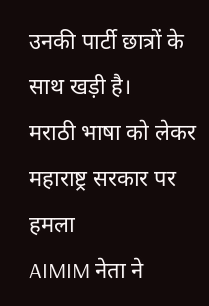उनकी पार्टी छात्रों के साथ खड़ी है।
मराठी भाषा को लेकर महाराष्ट्र सरकार पर हमला
AIMIM नेता ने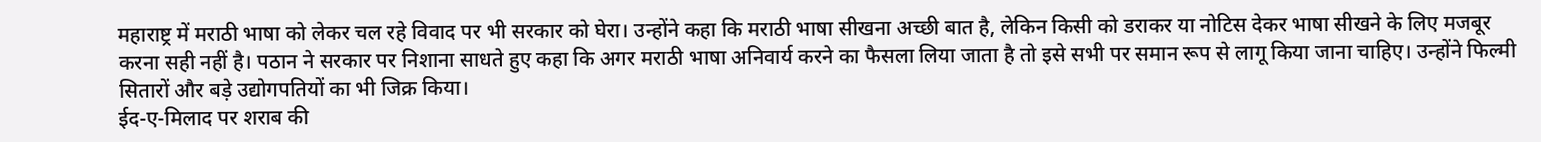महाराष्ट्र में मराठी भाषा को लेकर चल रहे विवाद पर भी सरकार को घेरा। उन्होंने कहा कि मराठी भाषा सीखना अच्छी बात है, लेकिन किसी को डराकर या नोटिस देकर भाषा सीखने के लिए मजबूर करना सही नहीं है। पठान ने सरकार पर निशाना साधते हुए कहा कि अगर मराठी भाषा अनिवार्य करने का फैसला लिया जाता है तो इसे सभी पर समान रूप से लागू किया जाना चाहिए। उन्होंने फिल्मी सितारों और बड़े उद्योगपतियों का भी जिक्र किया।
ईद-ए-मिलाद पर शराब की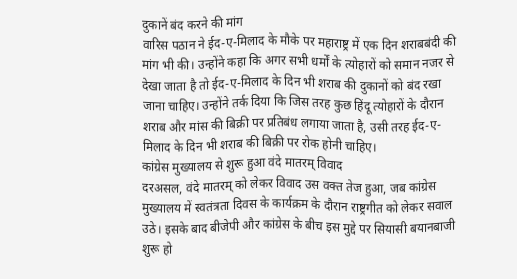दुकानें बंद करने की मांग
वारिस पठान ने ईद-ए-मिलाद के मौके पर महाराष्ट्र में एक दिन शराबबंदी की मांग भी की। उन्होंने कहा कि अगर सभी धर्मों के त्योहारों को समान नजर से देखा जाता है तो ईद-ए-मिलाद के दिन भी शराब की दुकानों को बंद रखा जाना चाहिए। उन्होंने तर्क दिया कि जिस तरह कुछ हिंदू त्योहारों के दौरान शराब और मांस की बिक्री पर प्रतिबंध लगाया जाता है, उसी तरह ईद-ए-मिलाद के दिन भी शराब की बिक्री पर रोक होनी चाहिए।
कांग्रेस मुख्यालय से शुरू हुआ वंदे मातरम् विवाद
दरअसल, वंदे मातरम् को लेकर विवाद उस वक्त तेज हुआ, जब कांग्रेस मुख्यालय में स्वतंत्रता दिवस के कार्यक्रम के दौरान राष्ट्रगीत को लेकर सवाल उठे। इसके बाद बीजेपी और कांग्रेस के बीच इस मुद्दे पर सियासी बयानबाजी शुरू हो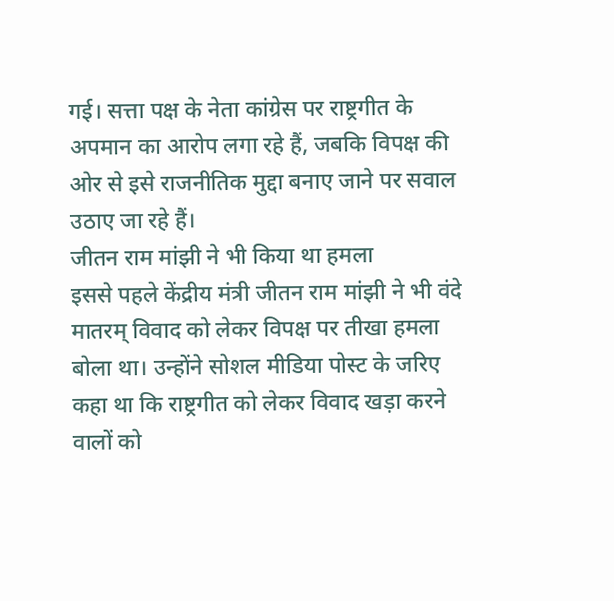गई। सत्ता पक्ष के नेता कांग्रेस पर राष्ट्रगीत के अपमान का आरोप लगा रहे हैं, जबकि विपक्ष की ओर से इसे राजनीतिक मुद्दा बनाए जाने पर सवाल उठाए जा रहे हैं।
जीतन राम मांझी ने भी किया था हमला
इससे पहले केंद्रीय मंत्री जीतन राम मांझी ने भी वंदे मातरम् विवाद को लेकर विपक्ष पर तीखा हमला बोला था। उन्होंने सोशल मीडिया पोस्ट के जरिए कहा था कि राष्ट्रगीत को लेकर विवाद खड़ा करने वालों को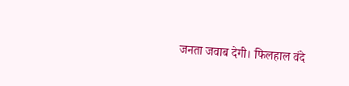जनता जवाब देगी। फिलहाल वंदे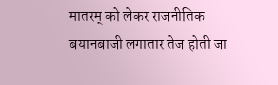मातरम् को लेकर राजनीतिक बयानबाजी लगातार तेज होती जा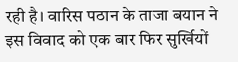रही है। वारिस पठान के ताजा बयान ने इस विवाद को एक बार फिर सुर्खियों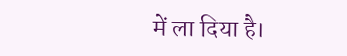में ला दिया है।